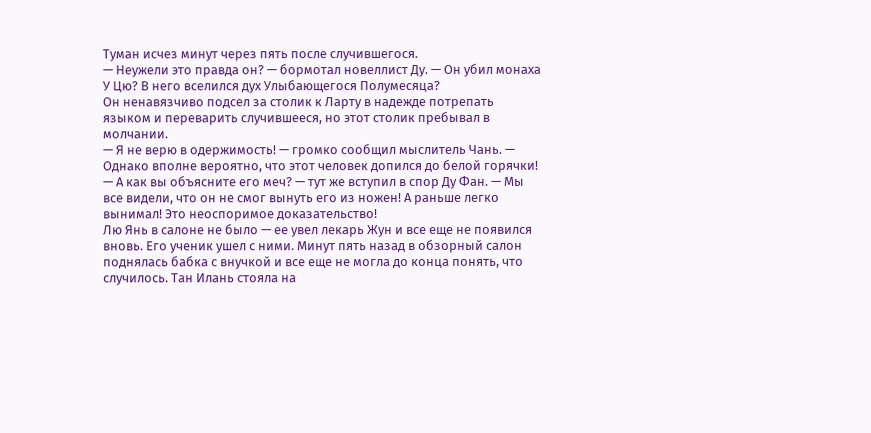Туман исчез минут через пять после случившегося.
— Неужели это правда он? — бормотал новеллист Ду. — Он убил монаха У Цю? В него вселился дух Улыбающегося Полумесяца?
Он ненавязчиво подсел за столик к Ларту в надежде потрепать языком и переварить случившееся, но этот столик пребывал в молчании.
— Я не верю в одержимость! — громко сообщил мыслитель Чань. — Однако вполне вероятно, что этот человек допился до белой горячки!
— А как вы объясните его меч? — тут же вступил в спор Ду Фан. — Мы все видели, что он не смог вынуть его из ножен! А раньше легко вынимал! Это неоспоримое доказательство!
Лю Янь в салоне не было — ее увел лекарь Жун и все еще не появился вновь. Его ученик ушел с ними. Минут пять назад в обзорный салон поднялась бабка с внучкой и все еще не могла до конца понять, что случилось. Тан Илань стояла на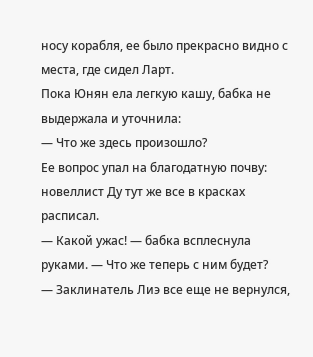носу корабля, ее было прекрасно видно с места, где сидел Ларт.
Пока Юнян ела легкую кашу, бабка не выдержала и уточнила:
— Что же здесь произошло?
Ее вопрос упал на благодатную почву: новеллист Ду тут же все в красках расписал.
— Какой ужас! — бабка всплеснула руками. — Что же теперь с ним будет?
— Заклинатель Лиэ все еще не вернулся,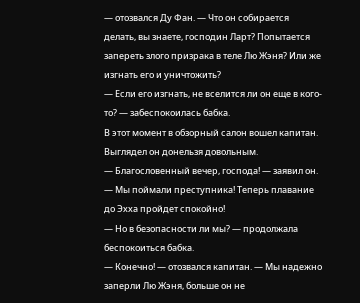— отозвался Ду Фан. — Что он собирается делать, вы знаете, господин Ларт? Попытается запереть злого призрака в теле Лю Жэня? Или же изгнать его и уничтожить?
— Если его изгнать, не вселится ли он еще в кого-то? — забеспокоилась бабка.
В этот момент в обзорный салон вошел капитан. Выглядел он донельзя довольным.
— Благословенный вечер, господа! — заявил он. — Мы поймали преступника! Теперь плавание до Эхха пройдет спокойно!
— Но в безопасности ли мы? — продолжала беспокоиться бабка.
— Конечно! — отозвался капитан. — Мы надежно заперли Лю Жэня, больше он не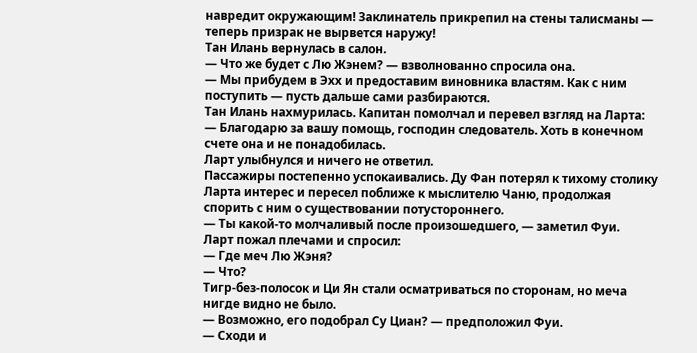навредит окружающим! Заклинатель прикрепил на стены талисманы — теперь призрак не вырвется наружу!
Тан Илань вернулась в салон.
— Что же будет с Лю Жэнем? — взволнованно спросила она.
— Мы прибудем в Эхх и предоставим виновника властям. Как с ним поступить — пусть дальше сами разбираются.
Тан Илань нахмурилась. Капитан помолчал и перевел взгляд на Ларта:
— Благодарю за вашу помощь, господин следователь. Хоть в конечном счете она и не понадобилась.
Ларт улыбнулся и ничего не ответил.
Пассажиры постепенно успокаивались. Ду Фан потерял к тихому столику Ларта интерес и пересел поближе к мыслителю Чаню, продолжая спорить с ним о существовании потустороннего.
— Ты какой-то молчаливый после произошедшего, — заметил Фуи.
Ларт пожал плечами и спросил:
— Где меч Лю Жэня?
— Что?
Тигр-без-полосок и Ци Ян стали осматриваться по сторонам, но меча нигде видно не было.
— Возможно, его подобрал Су Циан? — предположил Фуи.
— Сходи и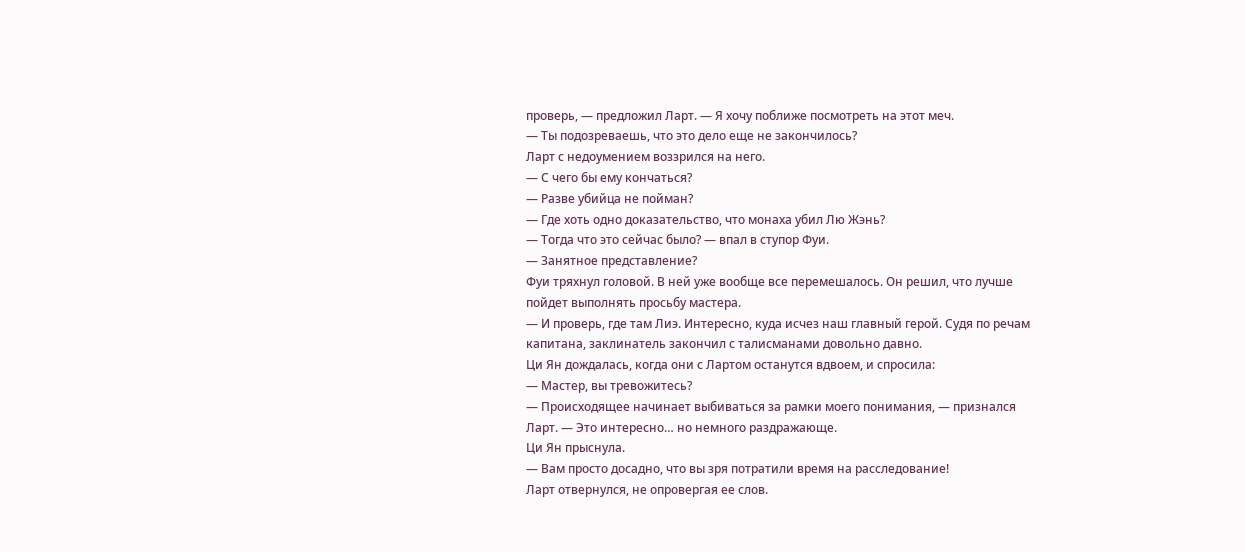проверь, — предложил Ларт. — Я хочу поближе посмотреть на этот меч.
— Ты подозреваешь, что это дело еще не закончилось?
Ларт с недоумением воззрился на него.
— С чего бы ему кончаться?
— Разве убийца не пойман?
— Где хоть одно доказательство, что монаха убил Лю Жэнь?
— Тогда что это сейчас было? — впал в ступор Фуи.
— Занятное представление?
Фуи тряхнул головой. В ней уже вообще все перемешалось. Он решил, что лучше пойдет выполнять просьбу мастера.
— И проверь, где там Лиэ. Интересно, куда исчез наш главный герой. Судя по речам капитана, заклинатель закончил с талисманами довольно давно.
Ци Ян дождалась, когда они с Лартом останутся вдвоем, и спросила:
— Мастер, вы тревожитесь?
— Происходящее начинает выбиваться за рамки моего понимания, — признался Ларт. — Это интересно… но немного раздражающе.
Ци Ян прыснула.
— Вам просто досадно, что вы зря потратили время на расследование!
Ларт отвернулся, не опровергая ее слов.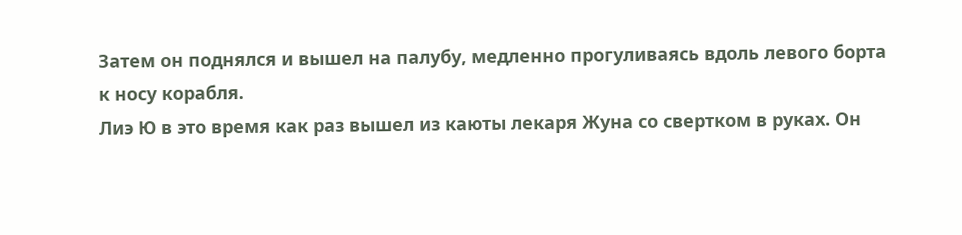Затем он поднялся и вышел на палубу, медленно прогуливаясь вдоль левого борта к носу корабля.
Лиэ Ю в это время как раз вышел из каюты лекаря Жуна со свертком в руках. Он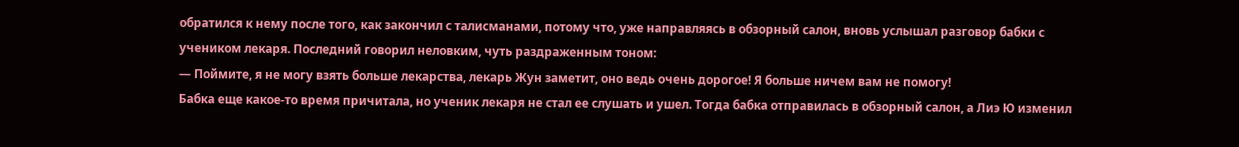обратился к нему после того, как закончил с талисманами, потому что, уже направляясь в обзорный салон, вновь услышал разговор бабки с учеником лекаря. Последний говорил неловким, чуть раздраженным тоном:
— Поймите, я не могу взять больше лекарства, лекарь Жун заметит, оно ведь очень дорогое! Я больше ничем вам не помогу!
Бабка еще какое-то время причитала, но ученик лекаря не стал ее слушать и ушел. Тогда бабка отправилась в обзорный салон, а Лиэ Ю изменил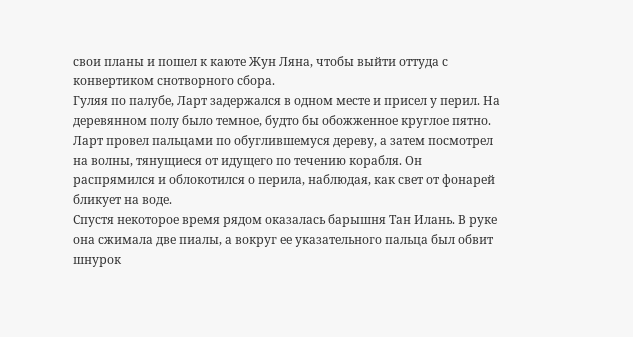свои планы и пошел к каюте Жун Ляна, чтобы выйти оттуда с конвертиком снотворного сбора.
Гуляя по палубе, Ларт задержался в одном месте и присел у перил. На деревянном полу было темное, будто бы обожженное круглое пятно. Ларт провел пальцами по обуглившемуся дереву, а затем посмотрел на волны, тянущиеся от идущего по течению корабля. Он распрямился и облокотился о перила, наблюдая, как свет от фонарей бликует на воде.
Спустя некоторое время рядом оказалась барышня Тан Илань. В руке она сжимала две пиалы, а вокруг ее указательного пальца был обвит шнурок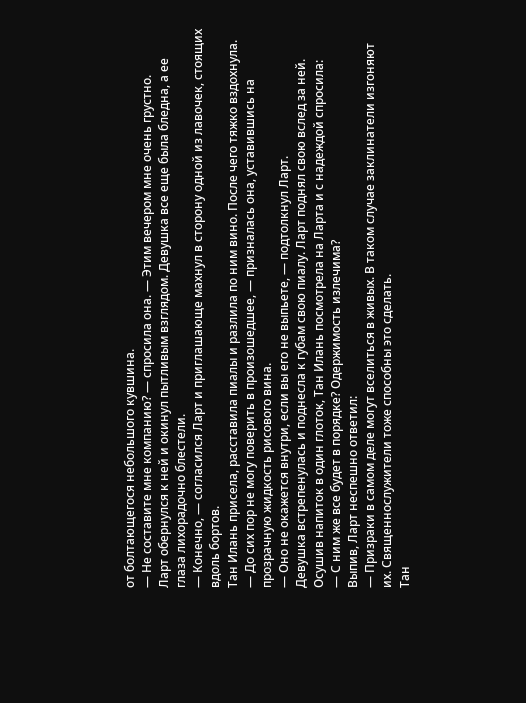от болтающегося небольшого кувшина.
— Не составите мне компанию? — спросила она. — Этим вечером мне очень грустно.
Ларт обернулся к ней и окинул пытливым взглядом. Девушка все еще была бледна, а ее глаза лихорадочно блестели.
— Конечно, — согласился Ларт и приглашающе махнул в сторону одной из лавочек, стоящих вдоль бортов.
Тан Илань присела, расставила пиалы и разлила по ним вино. После чего тяжко вздохнула.
— До сих пор не могу поверить в произошедшее, — призналась она, уставившись на прозрачную жидкость рисового вина.
— Оно не окажется внутри, если вы его не выпьете, — подтолкнул Ларт.
Девушка встрепенулась и поднесла к губам свою пиалу. Ларт поднял свою вслед за ней.
Осушив напиток в один глоток, Тан Илань посмотрела на Ларта и с надеждой спросила:
— С ним же все будет в порядке? Одержимость излечима?
Выпив, Ларт неспешно ответил:
— Призраки в самом деле могут вселиться в живых. В таком случае заклинатели изгоняют их. Священнослужители тоже способны это сделать.
Тан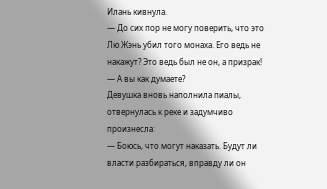Илань кивнула.
— До сих пор не могу поверить, что это Лю Жэнь убил того монаха. Его ведь не накажут? Это ведь был не он, а призрак!
— А вы как думаете?
Девушка вновь наполнила пиалы, отвернулась к реке и задумчиво произнесла:
— Боюсь, что могут наказать. Будут ли власти разбираться, вправду ли он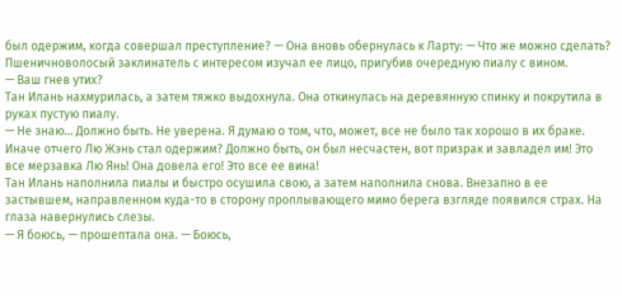был одержим, когда совершал преступление? — Она вновь обернулась к Ларту: — Что же можно сделать?
Пшеничноволосый заклинатель с интересом изучал ее лицо, пригубив очередную пиалу с вином.
— Ваш гнев утих?
Тан Илань нахмурилась, а затем тяжко выдохнула. Она откинулась на деревянную спинку и покрутила в руках пустую пиалу.
— Не знаю… Должно быть. Не уверена. Я думаю о том, что, может, все не было так хорошо в их браке. Иначе отчего Лю Жэнь стал одержим? Должно быть, он был несчастен, вот призрак и завладел им! Это все мерзавка Лю Янь! Она довела его! Это все ее вина!
Тан Илань наполнила пиалы и быстро осушила свою, а затем наполнила снова. Внезапно в ее застывшем, направленном куда-то в сторону проплывающего мимо берега взгляде появился страх. На глаза навернулись слезы.
— Я боюсь, — прошептала она. — Боюсь,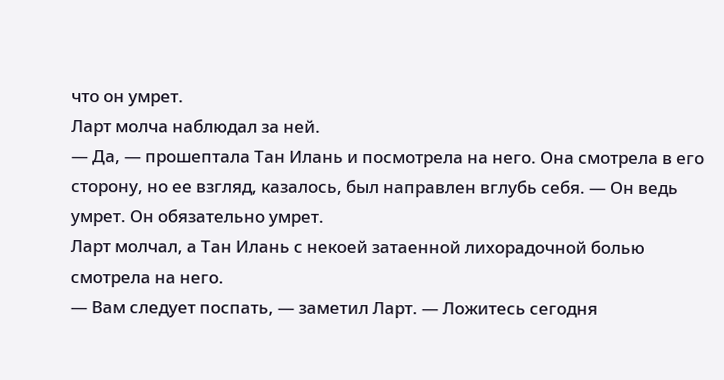что он умрет.
Ларт молча наблюдал за ней.
— Да, — прошептала Тан Илань и посмотрела на него. Она смотрела в его сторону, но ее взгляд, казалось, был направлен вглубь себя. — Он ведь умрет. Он обязательно умрет.
Ларт молчал, а Тан Илань с некоей затаенной лихорадочной болью смотрела на него.
— Вам следует поспать, — заметил Ларт. — Ложитесь сегодня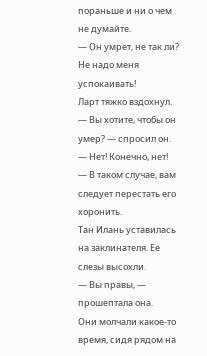пораньше и ни о чем не думайте.
— Он умрет, не так ли? Не надо меня успокаивать!
Ларт тяжко вздохнул.
— Вы хотите, чтобы он умер? — спросил он.
— Нет! Конечно, нет!
— В таком случае, вам следует перестать его хоронить.
Тан Илань уставилась на заклинателя. Ее слезы высохли.
— Вы правы, — прошептала она.
Они молчали какое-то время, сидя рядом на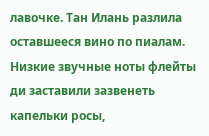лавочке. Тан Илань разлила оставшееся вино по пиалам.
Низкие звучные ноты флейты ди заставили зазвенеть капельки росы,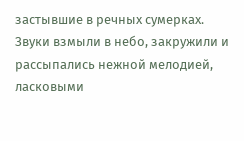застывшие в речных сумерках. Звуки взмыли в небо, закружили и рассыпались нежной мелодией, ласковыми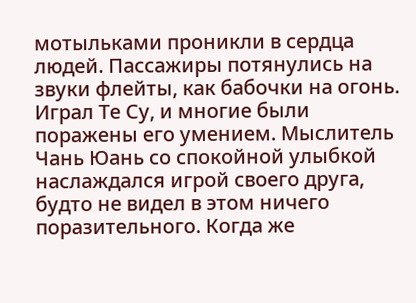мотыльками проникли в сердца людей. Пассажиры потянулись на звуки флейты, как бабочки на огонь.
Играл Те Су, и многие были поражены его умением. Мыслитель Чань Юань со спокойной улыбкой наслаждался игрой своего друга, будто не видел в этом ничего поразительного. Когда же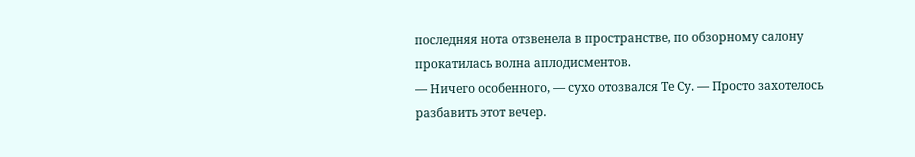последняя нота отзвенела в пространстве, по обзорному салону прокатилась волна аплодисментов.
— Ничего особенного, — сухо отозвался Те Су. — Просто захотелось разбавить этот вечер.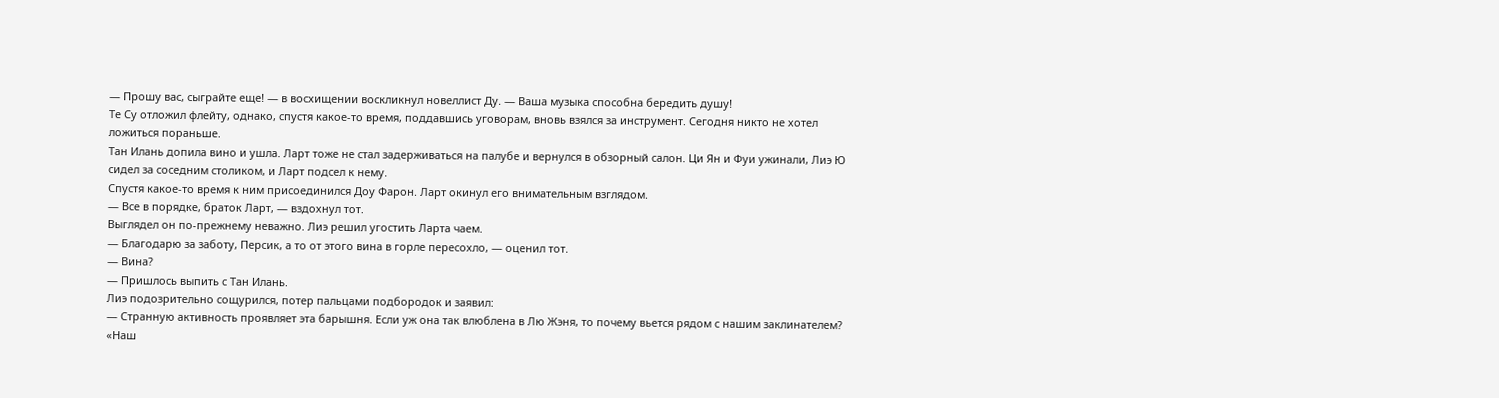— Прошу вас, сыграйте еще! — в восхищении воскликнул новеллист Ду. — Ваша музыка способна бередить душу!
Те Су отложил флейту, однако, спустя какое-то время, поддавшись уговорам, вновь взялся за инструмент. Сегодня никто не хотел ложиться пораньше.
Тан Илань допила вино и ушла. Ларт тоже не стал задерживаться на палубе и вернулся в обзорный салон. Ци Ян и Фуи ужинали, Лиэ Ю сидел за соседним столиком, и Ларт подсел к нему.
Спустя какое-то время к ним присоединился Доу Фарон. Ларт окинул его внимательным взглядом.
— Все в порядке, браток Ларт, — вздохнул тот.
Выглядел он по-прежнему неважно. Лиэ решил угостить Ларта чаем.
— Благодарю за заботу, Персик, а то от этого вина в горле пересохло, — оценил тот.
— Вина?
— Пришлось выпить с Тан Илань.
Лиэ подозрительно сощурился, потер пальцами подбородок и заявил:
— Странную активность проявляет эта барышня. Если уж она так влюблена в Лю Жэня, то почему вьется рядом с нашим заклинателем?
«Наш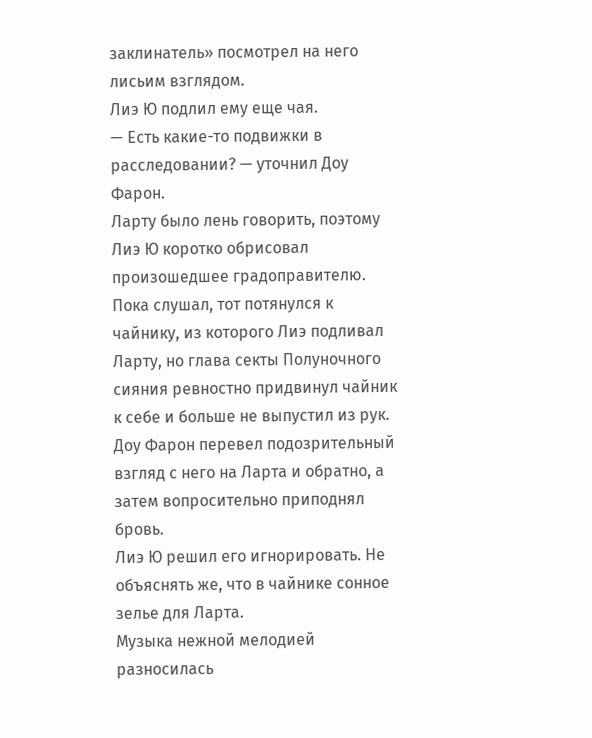заклинатель» посмотрел на него лисьим взглядом.
Лиэ Ю подлил ему еще чая.
— Есть какие-то подвижки в расследовании? — уточнил Доу Фарон.
Ларту было лень говорить, поэтому Лиэ Ю коротко обрисовал произошедшее градоправителю. Пока слушал, тот потянулся к чайнику, из которого Лиэ подливал Ларту, но глава секты Полуночного сияния ревностно придвинул чайник к себе и больше не выпустил из рук. Доу Фарон перевел подозрительный взгляд с него на Ларта и обратно, а затем вопросительно приподнял бровь.
Лиэ Ю решил его игнорировать. Не объяснять же, что в чайнике сонное зелье для Ларта.
Музыка нежной мелодией разносилась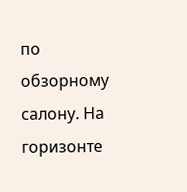по обзорному салону. На горизонте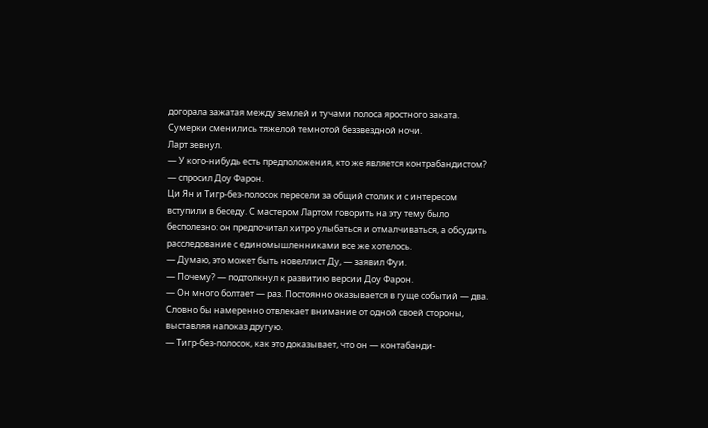догорала зажатая между землей и тучами полоса яростного заката. Сумерки сменились тяжелой темнотой беззвездной ночи.
Ларт зевнул.
— У кого-нибудь есть предположения, кто же является контрабандистом? — спросил Доу Фарон.
Ци Ян и Тигр-без-полосок пересели за общий столик и с интересом вступили в беседу. С мастером Лартом говорить на эту тему было бесполезно: он предпочитал хитро улыбаться и отмалчиваться, а обсудить расследование с единомышленниками все же хотелось.
— Думаю, это может быть новеллист Ду, — заявил Фуи.
— Почему? — подтолкнул к развитию версии Доу Фарон.
— Он много болтает — раз. Постоянно оказывается в гуще событий — два. Словно бы намеренно отвлекает внимание от одной своей стороны, выставляя напоказ другую.
— Тигр-без-полосок, как это доказывает, что он — контабанди-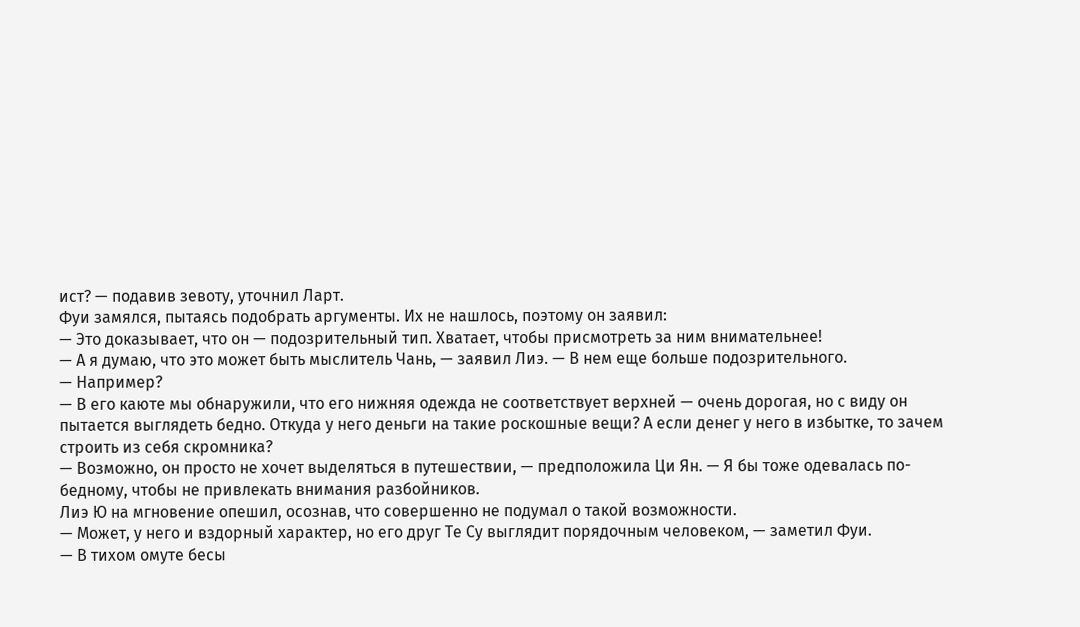ист? — подавив зевоту, уточнил Ларт.
Фуи замялся, пытаясь подобрать аргументы. Их не нашлось, поэтому он заявил:
— Это доказывает, что он — подозрительный тип. Хватает, чтобы присмотреть за ним внимательнее!
— А я думаю, что это может быть мыслитель Чань, — заявил Лиэ. — В нем еще больше подозрительного.
— Например?
— В его каюте мы обнаружили, что его нижняя одежда не соответствует верхней — очень дорогая, но с виду он пытается выглядеть бедно. Откуда у него деньги на такие роскошные вещи? А если денег у него в избытке, то зачем строить из себя скромника?
— Возможно, он просто не хочет выделяться в путешествии, — предположила Ци Ян. — Я бы тоже одевалась по-бедному, чтобы не привлекать внимания разбойников.
Лиэ Ю на мгновение опешил, осознав, что совершенно не подумал о такой возможности.
— Может, у него и вздорный характер, но его друг Те Су выглядит порядочным человеком, — заметил Фуи.
— В тихом омуте бесы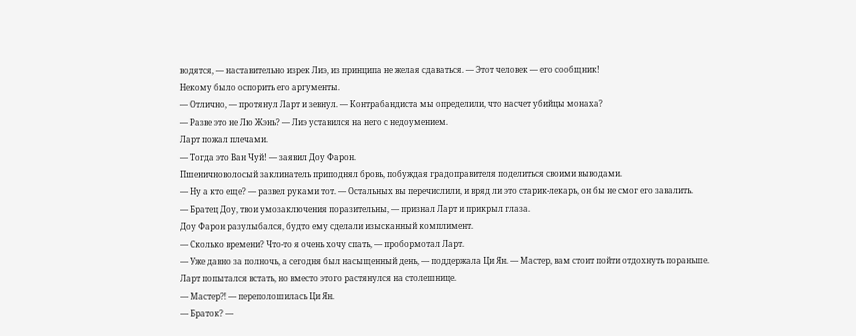водятся, — наставительно изрек Лиэ, из принципа не желая сдаваться. — Этот человек — его сообщник!
Некому было оспорить его аргументы.
— Отлично, — протянул Ларт и зевнул. — Контрабандиста мы определили, что насчет убийцы монаха?
— Разве это не Лю Жэнь? — Лиэ уставился на него с недоумением.
Ларт пожал плечами.
— Тогда это Ван Чуй! — заявил Доу Фарон.
Пшеничноволосый заклинатель приподнял бровь, побуждая градоправителя поделиться своими выводами.
— Ну а кто еще? — развел руками тот. — Остальных вы перечислили, и вряд ли это старик-лекарь, он бы не смог его завалить.
— Братец Доу, твои умозаключения поразительны, — признал Ларт и прикрыл глаза.
Доу Фарон разулыбался, будто ему сделали изысканный комплимент.
— Сколько времени? Что-то я очень хочу спать, — пробормотал Ларт.
— Уже давно за полночь, а сегодня был насыщенный день, — поддержала Ци Ян. — Мастер, вам стоит пойти отдохнуть пораньше.
Ларт попытался встать, но вместо этого растянулся на столешнице.
— Мастер⁈ — переполошилась Ци Ян.
— Браток? —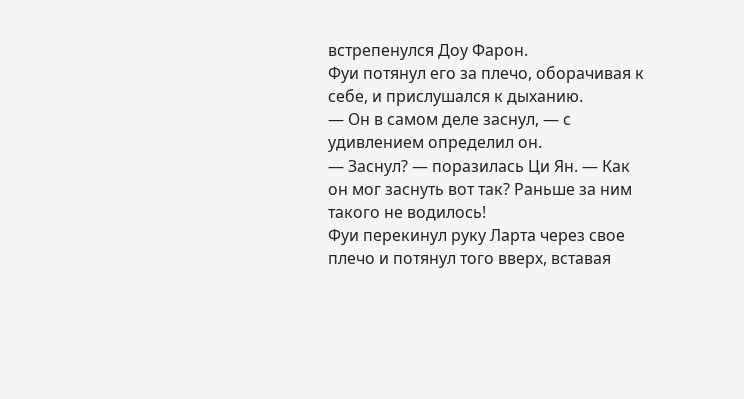встрепенулся Доу Фарон.
Фуи потянул его за плечо, оборачивая к себе, и прислушался к дыханию.
— Он в самом деле заснул, — с удивлением определил он.
— Заснул? — поразилась Ци Ян. — Как он мог заснуть вот так? Раньше за ним такого не водилось!
Фуи перекинул руку Ларта через свое плечо и потянул того вверх, вставая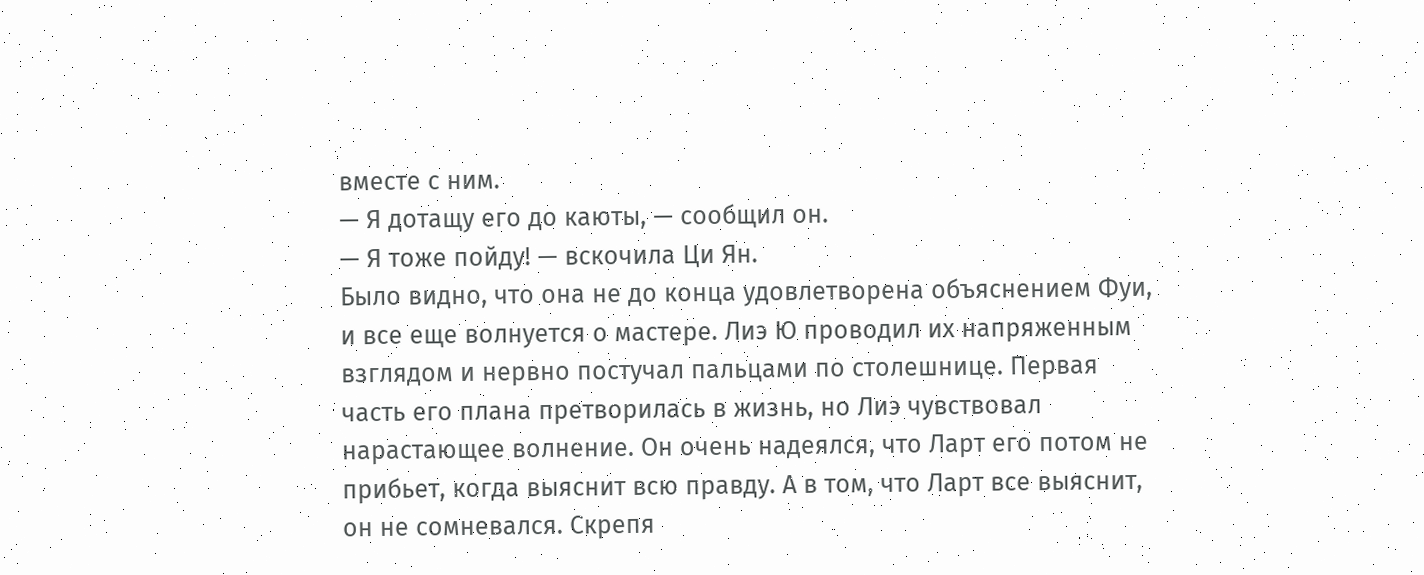вместе с ним.
— Я дотащу его до каюты, — сообщил он.
— Я тоже пойду! — вскочила Ци Ян.
Было видно, что она не до конца удовлетворена объяснением Фуи, и все еще волнуется о мастере. Лиэ Ю проводил их напряженным взглядом и нервно постучал пальцами по столешнице. Первая часть его плана претворилась в жизнь, но Лиэ чувствовал нарастающее волнение. Он очень надеялся, что Ларт его потом не прибьет, когда выяснит всю правду. А в том, что Ларт все выяснит, он не сомневался. Скрепя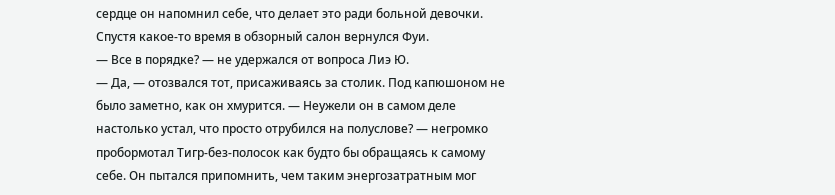сердце он напомнил себе, что делает это ради больной девочки.
Спустя какое-то время в обзорный салон вернулся Фуи.
— Все в порядке? — не удержался от вопроса Лиэ Ю.
— Да, — отозвался тот, присаживаясь за столик. Под капюшоном не было заметно, как он хмурится. — Неужели он в самом деле настолько устал, что просто отрубился на полуслове? — негромко пробормотал Тигр-без-полосок как будто бы обращаясь к самому себе. Он пытался припомнить, чем таким энергозатратным мог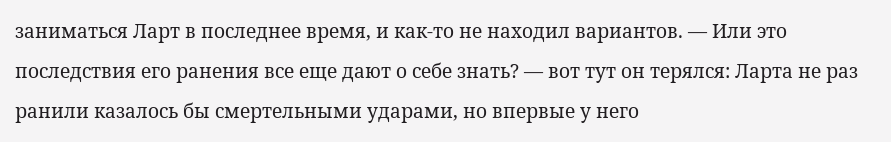заниматься Ларт в последнее время, и как-то не находил вариантов. — Или это последствия его ранения все еще дают о себе знать? — вот тут он терялся: Ларта не раз ранили казалось бы смертельными ударами, но впервые у него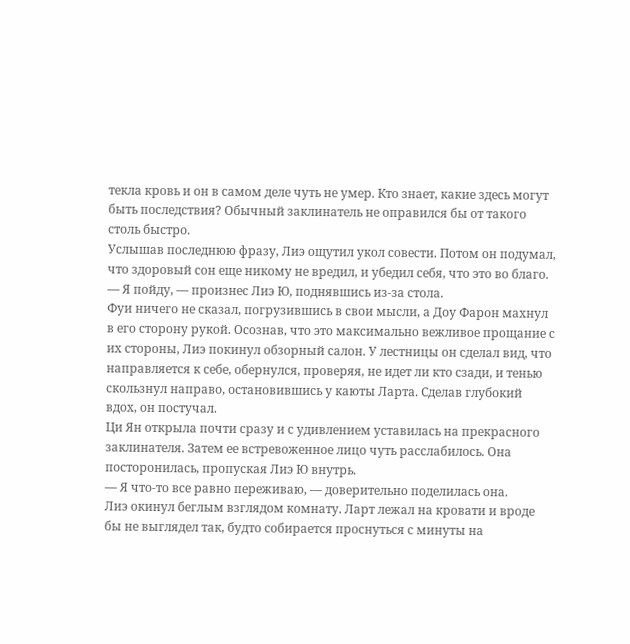текла кровь и он в самом деле чуть не умер. Кто знает, какие здесь могут быть последствия? Обычный заклинатель не оправился бы от такого столь быстро.
Услышав последнюю фразу, Лиэ ощутил укол совести. Потом он подумал, что здоровый сон еще никому не вредил, и убедил себя, что это во благо.
— Я пойду, — произнес Лиэ Ю, поднявшись из-за стола.
Фуи ничего не сказал, погрузившись в свои мысли, а Доу Фарон махнул в его сторону рукой. Осознав, что это максимально вежливое прощание с их стороны, Лиэ покинул обзорный салон. У лестницы он сделал вид, что направляется к себе, обернулся, проверяя, не идет ли кто сзади, и тенью скользнул направо, остановившись у каюты Ларта. Сделав глубокий вдох, он постучал.
Ци Ян открыла почти сразу и с удивлением уставилась на прекрасного заклинателя. Затем ее встревоженное лицо чуть расслабилось. Она посторонилась, пропуская Лиэ Ю внутрь.
— Я что-то все равно переживаю, — доверительно поделилась она.
Лиэ окинул беглым взглядом комнату. Ларт лежал на кровати и вроде бы не выглядел так, будто собирается проснуться с минуты на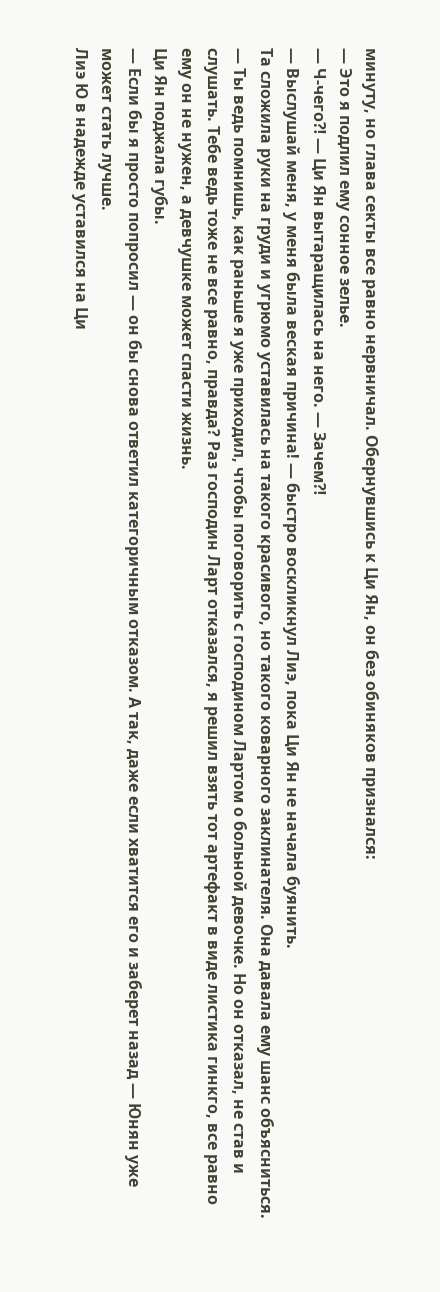минуту, но глава секты все равно нервничал. Обернувшись к Ци Ян, он без обиняков признался:
— Это я подлил ему сонное зелье.
— Ч-чего⁈ — Ци Ян вытаращилась на него. — Зачем⁈
— Выслушай меня, у меня была веская причина! — быстро воскликнул Лиэ, пока Ци Ян не начала буянить.
Та сложила руки на груди и угрюмо уставилась на такого красивого, но такого коварного заклинателя. Она давала ему шанс объясниться.
— Ты ведь помнишь, как раньше я уже приходил, чтобы поговорить с господином Лартом о больной девочке. Но он отказал, не став и слушать. Тебе ведь тоже не все равно, правда? Раз господин Ларт отказался, я решил взять тот артефакт в виде листика гинкго, все равно ему он не нужен, а девчушке может спасти жизнь.
Ци Ян поджала губы.
— Если бы я просто попросил — он бы снова ответил категоричным отказом. А так, даже если хватится его и заберет назад — Юнян уже может стать лучше.
Лиэ Ю в надежде уставился на Ци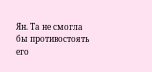Ян. Та не смогла бы противостоять его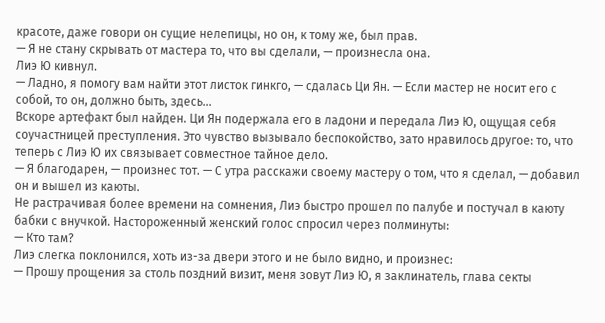красоте, даже говори он сущие нелепицы, но он, к тому же, был прав.
— Я не стану скрывать от мастера то, что вы сделали, — произнесла она.
Лиэ Ю кивнул.
— Ладно, я помогу вам найти этот листок гинкго, — сдалась Ци Ян. — Если мастер не носит его с собой, то он, должно быть, здесь…
Вскоре артефакт был найден. Ци Ян подержала его в ладони и передала Лиэ Ю, ощущая себя соучастницей преступления. Это чувство вызывало беспокойство, зато нравилось другое: то, что теперь с Лиэ Ю их связывает совместное тайное дело.
— Я благодарен, — произнес тот. — С утра расскажи своему мастеру о том, что я сделал, — добавил он и вышел из каюты.
Не растрачивая более времени на сомнения, Лиэ быстро прошел по палубе и постучал в каюту бабки с внучкой. Настороженный женский голос спросил через полминуты:
— Кто там?
Лиэ слегка поклонился, хоть из-за двери этого и не было видно, и произнес:
— Прошу прощения за столь поздний визит, меня зовут Лиэ Ю, я заклинатель, глава секты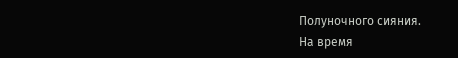Полуночного сияния.
На время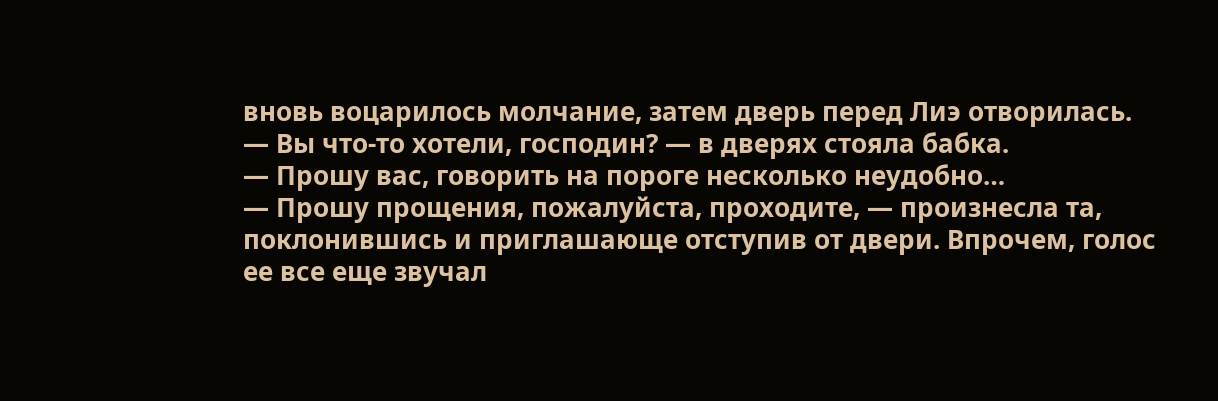вновь воцарилось молчание, затем дверь перед Лиэ отворилась.
— Вы что-то хотели, господин? — в дверях стояла бабка.
— Прошу вас, говорить на пороге несколько неудобно…
— Прошу прощения, пожалуйста, проходите, — произнесла та, поклонившись и приглашающе отступив от двери. Впрочем, голос ее все еще звучал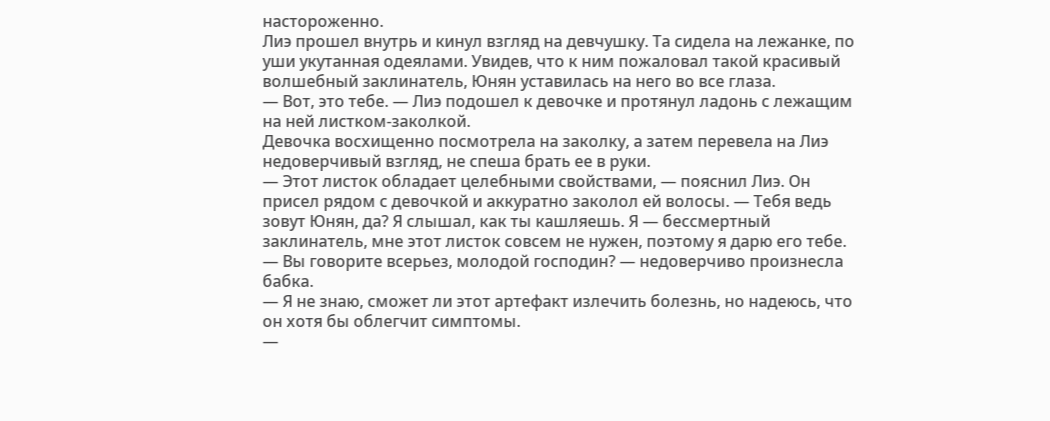настороженно.
Лиэ прошел внутрь и кинул взгляд на девчушку. Та сидела на лежанке, по уши укутанная одеялами. Увидев, что к ним пожаловал такой красивый волшебный заклинатель, Юнян уставилась на него во все глаза.
— Вот, это тебе. — Лиэ подошел к девочке и протянул ладонь с лежащим на ней листком-заколкой.
Девочка восхищенно посмотрела на заколку, а затем перевела на Лиэ недоверчивый взгляд, не спеша брать ее в руки.
— Этот листок обладает целебными свойствами, — пояснил Лиэ. Он присел рядом с девочкой и аккуратно заколол ей волосы. — Тебя ведь зовут Юнян, да? Я слышал, как ты кашляешь. Я — бессмертный заклинатель, мне этот листок совсем не нужен, поэтому я дарю его тебе.
— Вы говорите всерьез, молодой господин? — недоверчиво произнесла бабка.
— Я не знаю, сможет ли этот артефакт излечить болезнь, но надеюсь, что он хотя бы облегчит симптомы.
—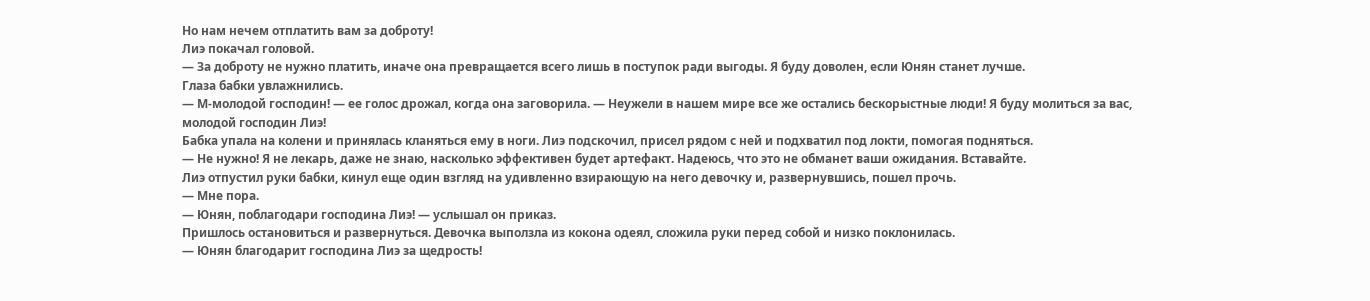Но нам нечем отплатить вам за доброту!
Лиэ покачал головой.
— За доброту не нужно платить, иначе она превращается всего лишь в поступок ради выгоды. Я буду доволен, если Юнян станет лучше.
Глаза бабки увлажнились.
— М-молодой господин! — ее голос дрожал, когда она заговорила. — Неужели в нашем мире все же остались бескорыстные люди! Я буду молиться за вас, молодой господин Лиэ!
Бабка упала на колени и принялась кланяться ему в ноги. Лиэ подскочил, присел рядом с ней и подхватил под локти, помогая подняться.
— Не нужно! Я не лекарь, даже не знаю, насколько эффективен будет артефакт. Надеюсь, что это не обманет ваши ожидания. Вставайте.
Лиэ отпустил руки бабки, кинул еще один взгляд на удивленно взирающую на него девочку и, развернувшись, пошел прочь.
— Мне пора.
— Юнян, поблагодари господина Лиэ! — услышал он приказ.
Пришлось остановиться и развернуться. Девочка выползла из кокона одеял, сложила руки перед собой и низко поклонилась.
— Юнян благодарит господина Лиэ за щедрость!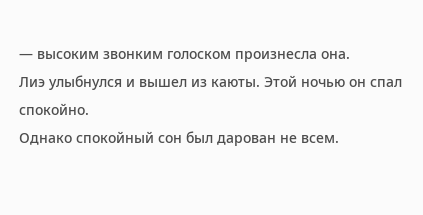— высоким звонким голоском произнесла она.
Лиэ улыбнулся и вышел из каюты. Этой ночью он спал спокойно.
Однако спокойный сон был дарован не всем.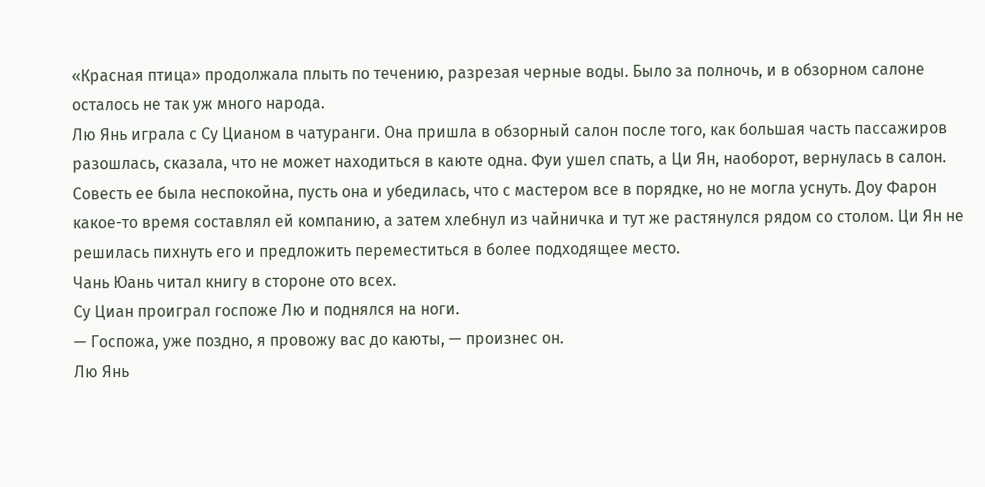«Красная птица» продолжала плыть по течению, разрезая черные воды. Было за полночь, и в обзорном салоне осталось не так уж много народа.
Лю Янь играла с Су Цианом в чатуранги. Она пришла в обзорный салон после того, как большая часть пассажиров разошлась, сказала, что не может находиться в каюте одна. Фуи ушел спать, а Ци Ян, наоборот, вернулась в салон. Совесть ее была неспокойна, пусть она и убедилась, что с мастером все в порядке, но не могла уснуть. Доу Фарон какое-то время составлял ей компанию, а затем хлебнул из чайничка и тут же растянулся рядом со столом. Ци Ян не решилась пихнуть его и предложить переместиться в более подходящее место.
Чань Юань читал книгу в стороне ото всех.
Су Циан проиграл госпоже Лю и поднялся на ноги.
— Госпожа, уже поздно, я провожу вас до каюты, — произнес он.
Лю Янь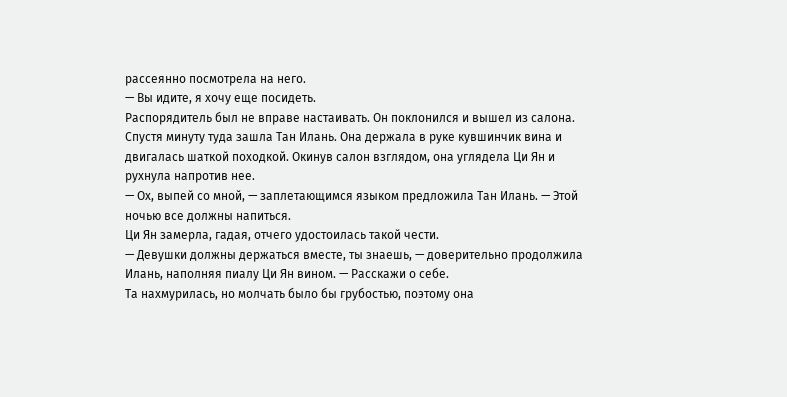рассеянно посмотрела на него.
— Вы идите, я хочу еще посидеть.
Распорядитель был не вправе настаивать. Он поклонился и вышел из салона. Спустя минуту туда зашла Тан Илань. Она держала в руке кувшинчик вина и двигалась шаткой походкой. Окинув салон взглядом, она углядела Ци Ян и рухнула напротив нее.
— Ох, выпей со мной, — заплетающимся языком предложила Тан Илань. — Этой ночью все должны напиться.
Ци Ян замерла, гадая, отчего удостоилась такой чести.
— Девушки должны держаться вместе, ты знаешь, — доверительно продолжила Илань, наполняя пиалу Ци Ян вином. — Расскажи о себе.
Та нахмурилась, но молчать было бы грубостью, поэтому она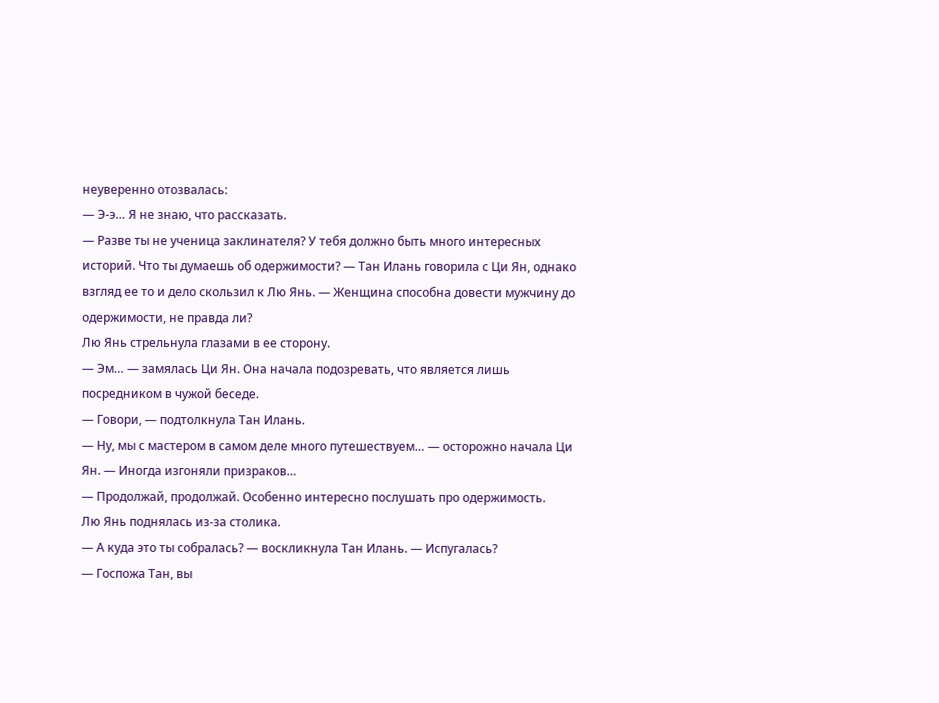неуверенно отозвалась:
— Э-э… Я не знаю, что рассказать.
— Разве ты не ученица заклинателя? У тебя должно быть много интересных историй. Что ты думаешь об одержимости? — Тан Илань говорила с Ци Ян, однако взгляд ее то и дело скользил к Лю Янь. — Женщина способна довести мужчину до одержимости, не правда ли?
Лю Янь стрельнула глазами в ее сторону.
— Эм… — замялась Ци Ян. Она начала подозревать, что является лишь посредником в чужой беседе.
— Говори, — подтолкнула Тан Илань.
— Ну, мы с мастером в самом деле много путешествуем… — осторожно начала Ци Ян. — Иногда изгоняли призраков…
— Продолжай, продолжай. Особенно интересно послушать про одержимость.
Лю Янь поднялась из-за столика.
— А куда это ты собралась? — воскликнула Тан Илань. — Испугалась?
— Госпожа Тан, вы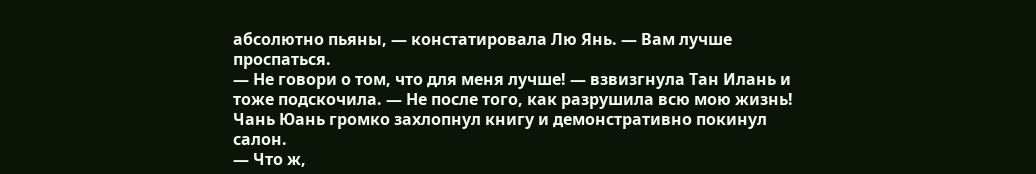абсолютно пьяны, — констатировала Лю Янь. — Вам лучше проспаться.
— Не говори о том, что для меня лучше! — взвизгнула Тан Илань и тоже подскочила. — Не после того, как разрушила всю мою жизнь!
Чань Юань громко захлопнул книгу и демонстративно покинул салон.
— Что ж,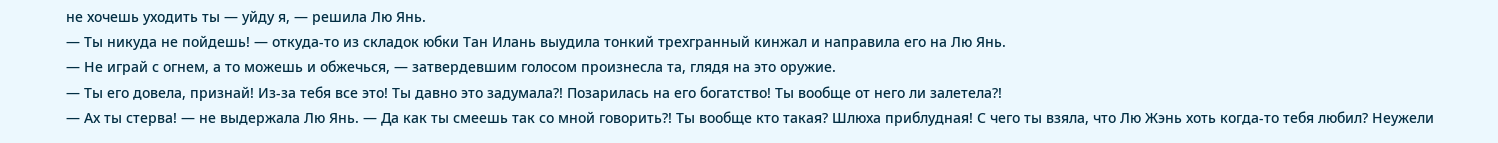не хочешь уходить ты — уйду я, — решила Лю Янь.
— Ты никуда не пойдешь! — откуда-то из складок юбки Тан Илань выудила тонкий трехгранный кинжал и направила его на Лю Янь.
— Не играй с огнем, а то можешь и обжечься, — затвердевшим голосом произнесла та, глядя на это оружие.
— Ты его довела, признай! Из-за тебя все это! Ты давно это задумала⁈ Позарилась на его богатство! Ты вообще от него ли залетела⁈
— Ах ты стерва! — не выдержала Лю Янь. — Да как ты смеешь так со мной говорить⁈ Ты вообще кто такая? Шлюха приблудная! С чего ты взяла, что Лю Жэнь хоть когда-то тебя любил? Неужели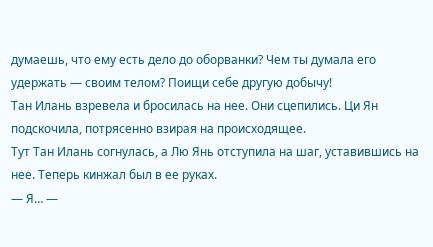думаешь, что ему есть дело до оборванки? Чем ты думала его удержать — своим телом? Поищи себе другую добычу!
Тан Илань взревела и бросилась на нее. Они сцепились. Ци Ян подскочила, потрясенно взирая на происходящее.
Тут Тан Илань согнулась, а Лю Янь отступила на шаг, уставившись на нее. Теперь кинжал был в ее руках.
— Я… —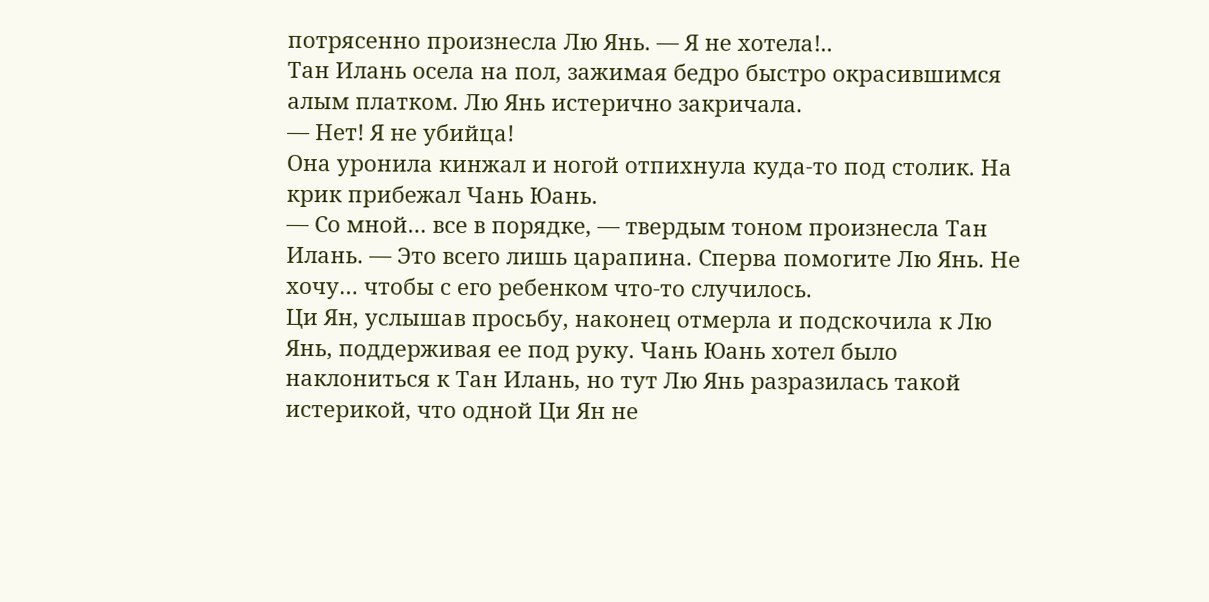потрясенно произнесла Лю Янь. — Я не хотела!..
Тан Илань осела на пол, зажимая бедро быстро окрасившимся алым платком. Лю Янь истерично закричала.
— Нет! Я не убийца!
Она уронила кинжал и ногой отпихнула куда-то под столик. На крик прибежал Чань Юань.
— Со мной… все в порядке, — твердым тоном произнесла Тан Илань. — Это всего лишь царапина. Сперва помогите Лю Янь. Не хочу… чтобы с его ребенком что-то случилось.
Ци Ян, услышав просьбу, наконец отмерла и подскочила к Лю Янь, поддерживая ее под руку. Чань Юань хотел было наклониться к Тан Илань, но тут Лю Янь разразилась такой истерикой, что одной Ци Ян не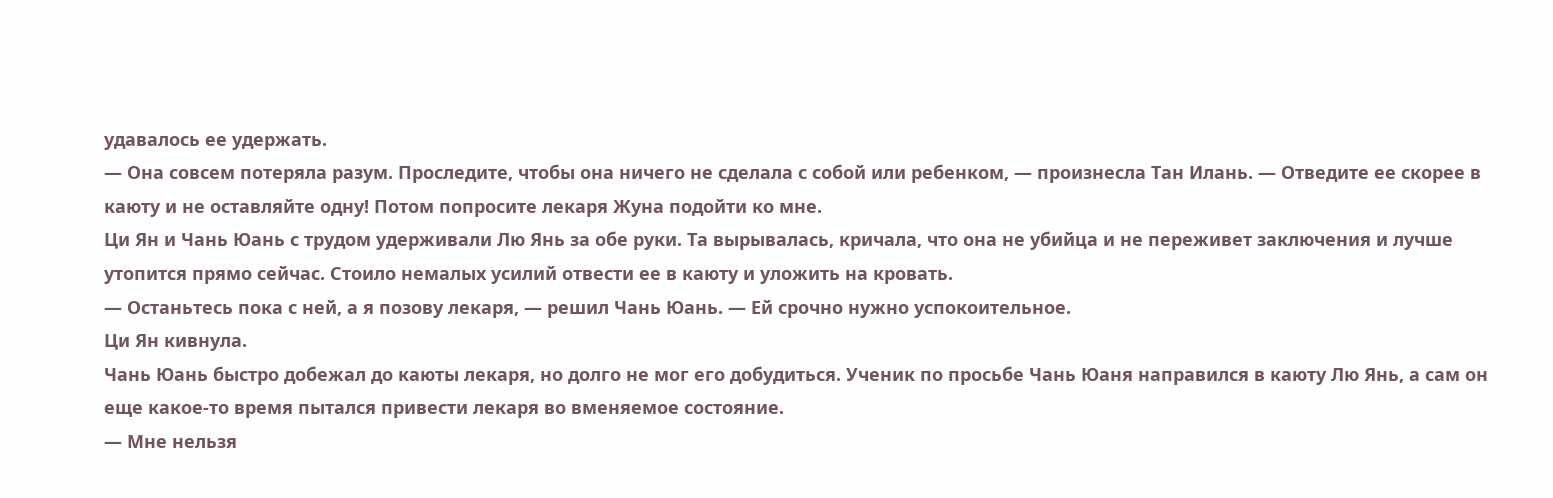удавалось ее удержать.
— Она совсем потеряла разум. Проследите, чтобы она ничего не сделала с собой или ребенком, — произнесла Тан Илань. — Отведите ее скорее в каюту и не оставляйте одну! Потом попросите лекаря Жуна подойти ко мне.
Ци Ян и Чань Юань с трудом удерживали Лю Янь за обе руки. Та вырывалась, кричала, что она не убийца и не переживет заключения и лучше утопится прямо сейчас. Стоило немалых усилий отвести ее в каюту и уложить на кровать.
— Останьтесь пока с ней, а я позову лекаря, — решил Чань Юань. — Ей срочно нужно успокоительное.
Ци Ян кивнула.
Чань Юань быстро добежал до каюты лекаря, но долго не мог его добудиться. Ученик по просьбе Чань Юаня направился в каюту Лю Янь, а сам он еще какое-то время пытался привести лекаря во вменяемое состояние.
— Мне нельзя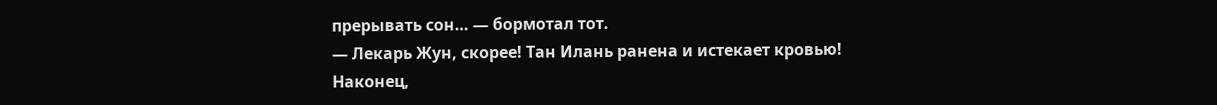прерывать сон… — бормотал тот.
— Лекарь Жун, скорее! Тан Илань ранена и истекает кровью!
Наконец,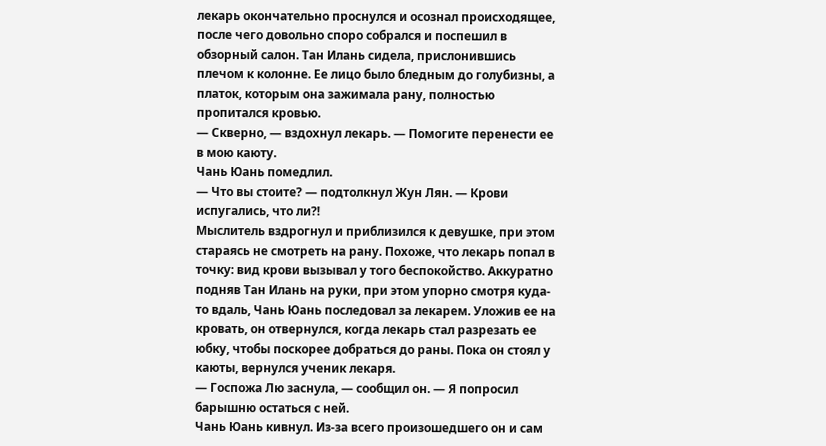лекарь окончательно проснулся и осознал происходящее, после чего довольно споро собрался и поспешил в обзорный салон. Тан Илань сидела, прислонившись плечом к колонне. Ее лицо было бледным до голубизны, а платок, которым она зажимала рану, полностью пропитался кровью.
— Скверно, — вздохнул лекарь. — Помогите перенести ее в мою каюту.
Чань Юань помедлил.
— Что вы стоите? — подтолкнул Жун Лян. — Крови испугались, что ли⁈
Мыслитель вздрогнул и приблизился к девушке, при этом стараясь не смотреть на рану. Похоже, что лекарь попал в точку: вид крови вызывал у того беспокойство. Аккуратно подняв Тан Илань на руки, при этом упорно смотря куда-то вдаль, Чань Юань последовал за лекарем. Уложив ее на кровать, он отвернулся, когда лекарь стал разрезать ее юбку, чтобы поскорее добраться до раны. Пока он стоял у каюты, вернулся ученик лекаря.
— Госпожа Лю заснула, — сообщил он. — Я попросил барышню остаться с ней.
Чань Юань кивнул. Из-за всего произошедшего он и сам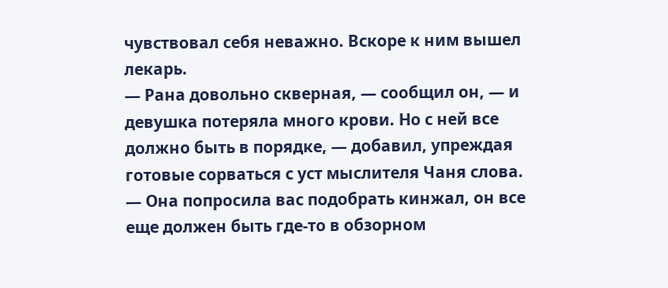чувствовал себя неважно. Вскоре к ним вышел лекарь.
— Рана довольно скверная, — сообщил он, — и девушка потеряла много крови. Но с ней все должно быть в порядке, — добавил, упреждая готовые сорваться с уст мыслителя Чаня слова. — Она попросила вас подобрать кинжал, он все еще должен быть где-то в обзорном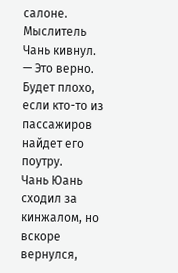салоне.
Мыслитель Чань кивнул.
— Это верно. Будет плохо, если кто-то из пассажиров найдет его поутру.
Чань Юань сходил за кинжалом, но вскоре вернулся,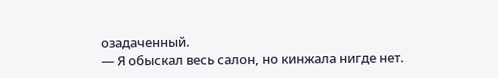озадаченный.
— Я обыскал весь салон, но кинжала нигде нет.